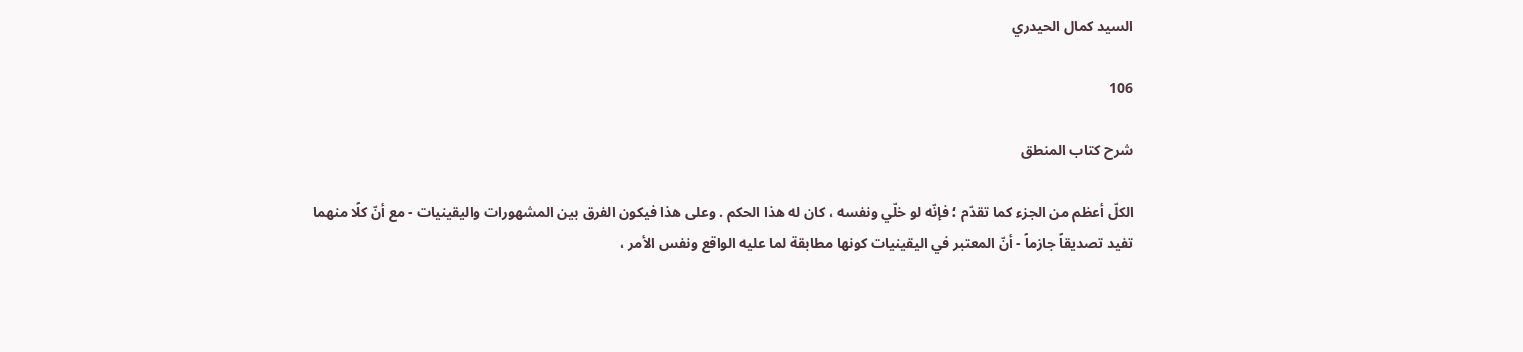السيد كمال الحيدري

106

شرح كتاب المنطق

الكلّ أعظم من الجزء كما تقدّم ؛ فإنّه لو خلّي ونفسه ، كان له هذا الحكم . وعلى هذا فيكون الفرق بين المشهورات واليقينيات - مع أنّ كلًا منهما تفيد تصديقاً جازماً - أنّ المعتبر في اليقينيات كونها مطابقة لما عليه الواقع ونفس الأمر ،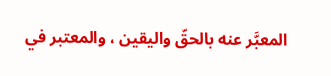المعبَّر عنه بالحقّ واليقين ، والمعتبر في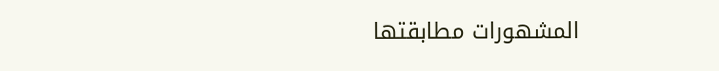المشهورات مطابقتها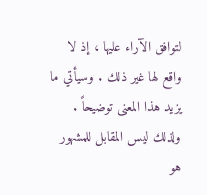لتوافق الآراء عليها ، إذ لا واقع لها غير ذلك . وسيأتي ما يزيد هذا المعنى توضيحاً . ولذلك ليس المقابل للمشهور هو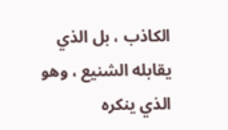الكاذب ، بل الذي يقابله الشنيع ، وهو الذي ينكره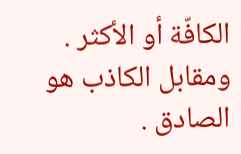الكافّة أو الأكثر . ومقابل الكاذب هو الصادق .